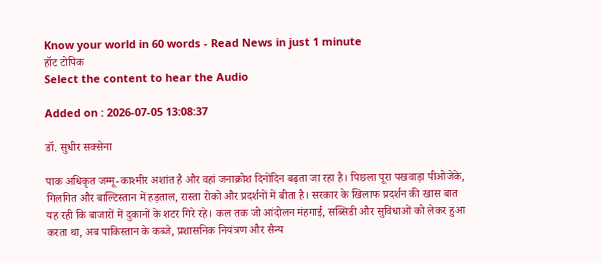Know your world in 60 words - Read News in just 1 minute
हॉट टोपिक
Select the content to hear the Audio

Added on : 2026-07-05 13:08:37

डॉ. सुधीर सक्सेना

पाक अधिकृत जम्मू-काश्मीर अशांत है और वहां जनाक्रोश दिनोंदिन बढ़ता जा रहा है। पिछला पूरा पखवाड़ा पीओजेके, गिलगित और बाल्टिस्तान में हड़ताल, रास्ता रोको और प्रदर्शनों में बीता है। सरकार के खिलाफ प्रदर्शन की खास बात यह रही कि बाजारों में दुकानों के शटर गिरे रहे। कल तक जो आंदोलन मंहगाई, सब्सिडी और सुविधाओं को लेकर हुआ करता था, अब पाकिस्तान के कब्जे, प्रशासनिक नियंत्रण और सैन्य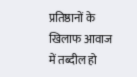प्रतिष्ठानों के खिलाफ आवाज में तब्दील हो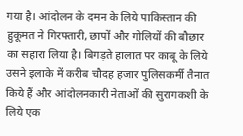गया है। आंदोलन के दमन के लिये पाकिस्तान की हुकूमत ने गिरफ्तारी, छापों और गोलियों की बौछार का सहारा लिया है। बिगड़ते हालात पर काबू के लिये उसने इलाके में करीब चौदह हजार पुलिसकर्मी तैनात किये हैं और आंदोलनकारी नेताओं की सुरागकशी के लिये एक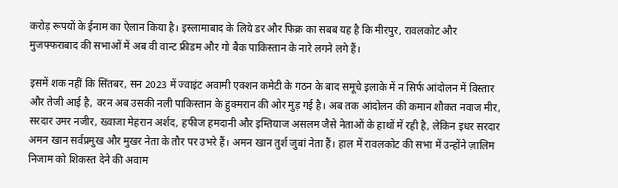करोड़ रूपयों के ईनाम का ऐलान किया है। इस्लामाबाद के लिये डर और फिक्र का सबब यह है कि मीरपुर, रावलकोट और मुजफ्फराबाद की सभाओं में अब वी वान्ट फ्रीडम और गो बैक पाकिस्तान के नारे लगने लगे हैं।

इसमें शक नहीं कि सिंतबर, सन 2023 में ज्वाइंट अवामी एक्शन कमेटी के गठन के बाद समूचे इलाके में न सिर्फ आंदोलन में विस्तार और तेजी आई है, वरन अब उसकी नली पाकिस्तान के हुक्मरान की ओर मुड़ गई है। अब तक आंदोलन की कमान शौकत नवाज मीर, सरदार उमर नजीर, ख्वाजा मेहरान अर्शद, हफीज हमदानी और इम्तियाज असलम जैसे नेताओं के हाथों में रही है, लेकिन इधर सरदार अमन खान सर्वप्रमुख और मुखर नेता के तौर पर उभरे हैं। अमन खान तुर्श जुबां नेता हैं। हाल में रावलकोट की सभा में उन्होंने ज़ालिम निजाम को शिकस्त देने की अवाम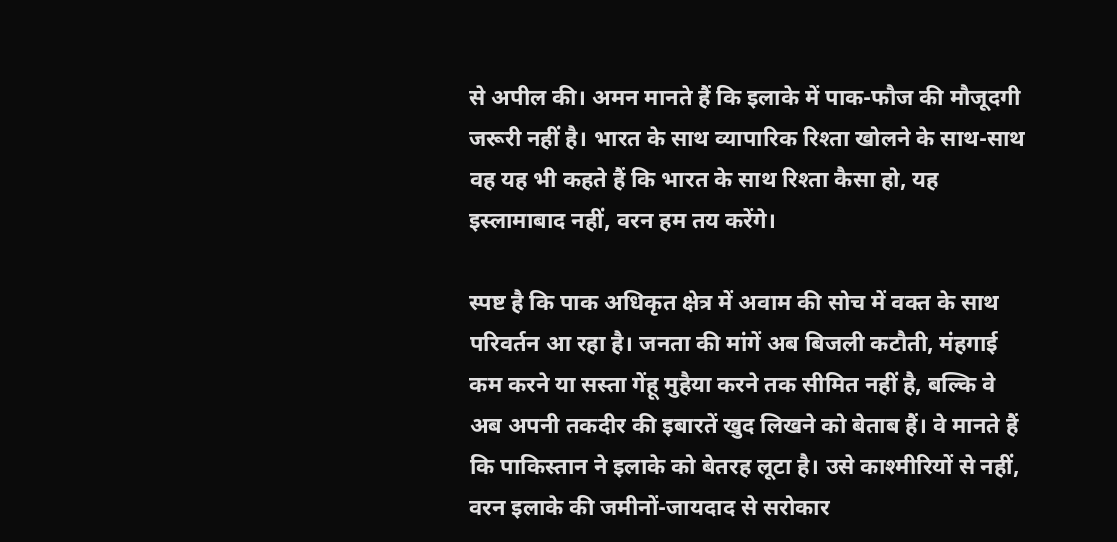से अपील की। अमन मानते हैं कि इलाके में पाक-फौज की मौजूदगी जरूरी नहीं है। भारत के साथ व्यापारिक रिश्ता खोलने के साथ-साथ वह यह भी कहते हैं कि भारत के साथ रिश्ता कैसा हो, यह इस्लामाबाद नहीं, वरन हम तय करेंगे।

स्पष्ट है कि पाक अधिकृत क्षेत्र में अवाम की सोच में वक्त के साथ परिवर्तन आ रहा है। जनता की मांगें अब बिजली कटौती, मंहगाई कम करने या सस्ता गेंहू मुहैया करने तक सीमित नहीं है, बल्कि वे अब अपनी तकदीर की इबारतें खुद लिखने को बेताब हैं। वे मानते हैं कि पाकिस्तान ने इलाके को बेतरह लूटा है। उसे काश्मीरियों से नहीं, वरन इलाके की जमीनों-जायदाद से सरोकार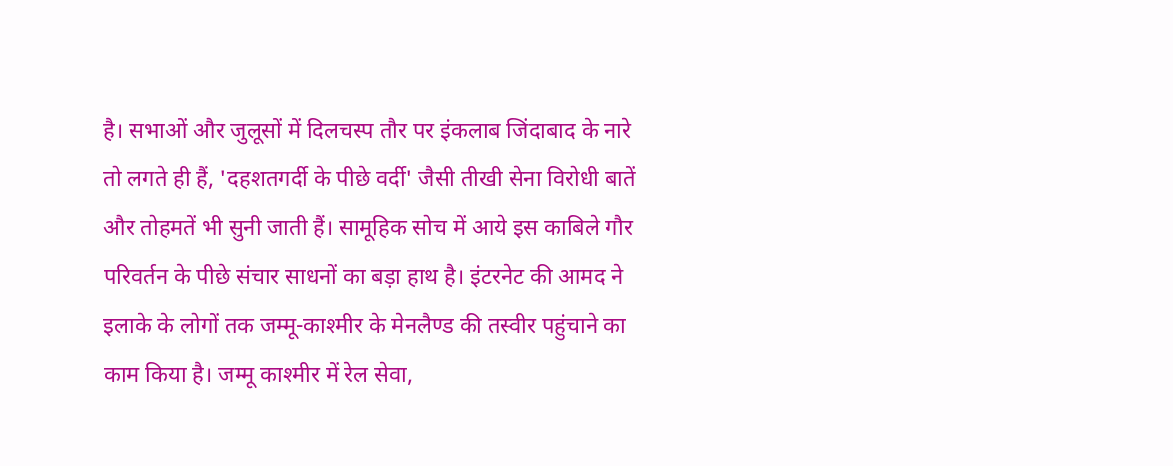है। सभाओं और जुलूसों में दिलचस्प तौर पर इंकलाब जिंदाबाद के नारे तो लगते ही हैं, 'दहशतगर्दी के पीछे वर्दी' जैसी तीखी सेना विरोधी बातें और तोहमतें भी सुनी जाती हैं। सामूहिक सोच में आये इस काबिले गौर परिवर्तन के पीछे संचार साधनों का बड़ा हाथ है। इंटरनेट की आमद ने इलाके के लोगों तक जम्मू-काश्मीर के मेनलैण्ड की तस्वीर पहुंचाने का काम किया है। जम्मू काश्मीर में रेल सेवा,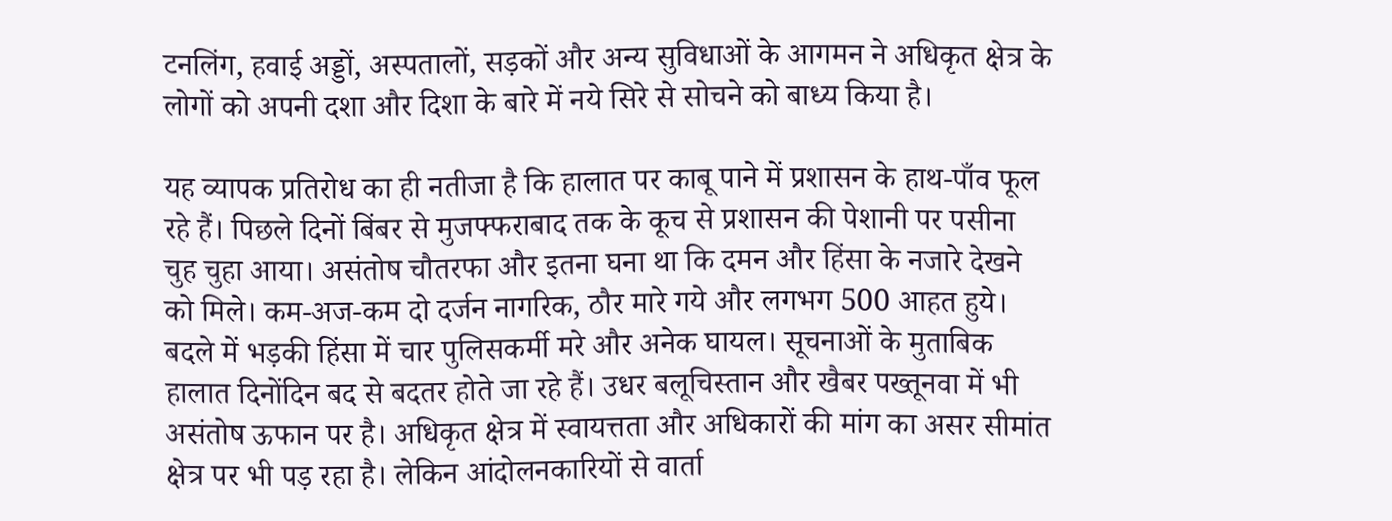टनलिंग, हवाई अड्डों, अस्पतालों, सड़कों और अन्य सुविधाओं के आगमन ने अधिकृत क्षेत्र के लोगों को अपनी दशा और दिशा के बारे में नये सिरे से सोचने को बाध्य किया है।

यह व्यापक प्रतिरोध का ही नतीजा है कि हालात पर काबू पाने में प्रशासन के हाथ-पाँव फूल रहे हैं। पिछले दिनों बिंबर से मुजफ्फराबाद तक के कूच से प्रशासन की पेशानी पर पसीना चुह चुहा आया। असंतोष चौतरफा और इतना घना था कि दमन और हिंसा के नजारे देखने को मिले। कम-अज-कम दो दर्जन नागरिक, ठौर मारे गये और लगभग 500 आहत हुये। बदले में भड़की हिंसा में चार पुलिसकर्मी मरे और अनेक घायल। सूचनाओं के मुताबिक हालात दिनोंदिन बद से बदतर होते जा रहे हैं। उधर बलूचिस्तान और खैबर पख्तूनवा में भी असंतोष ऊफान पर है। अधिकृत क्षेत्र में स्वायत्तता और अधिकारों की मांग का असर सीमांत क्षेत्र पर भी पड़ रहा है। लेकिन आंदोलनकारियों से वार्ता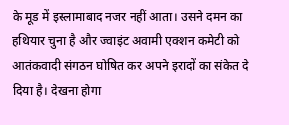के मूड में इस्लामाबाद नजर नहीं आता। उसने दमन का हथियार चुना है और ज्वाइंट अवामी एक्शन कमेटी को आतंकवादी संगठन घोषित कर अपने इरादों का संकेत दे दिया है। देखना होगा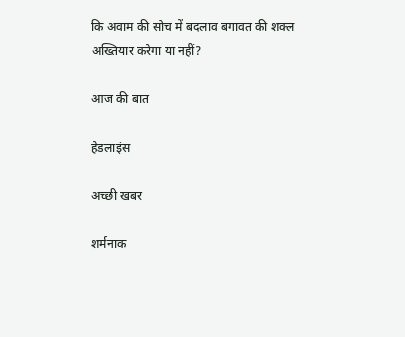कि अवाम की सोच में बदलाव बगावत की शक्ल अख्तियार करेगा या नहीं?

आज की बात

हेडलाइंस

अच्छी खबर

शर्मनाक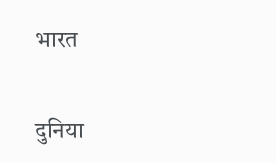भारत

दुनिया